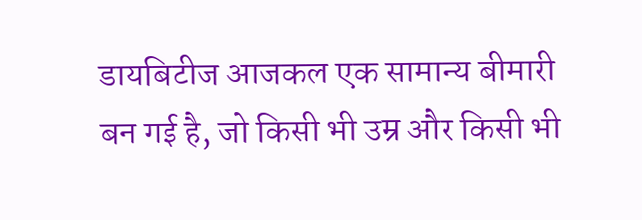डायबिटीज आजकल एक सामान्य बीमारी बन गई है, जो किसी भी उम्र और किसी भी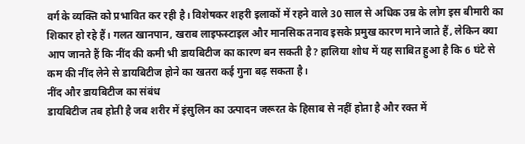वर्ग के व्यक्ति को प्रभावित कर रही है। विशेषकर शहरी इलाकों में रहने वाले 30 साल से अधिक उम्र के लोग इस बीमारी का शिकार हो रहे हैं। गलत खानपान, खराब लाइफस्टाइल और मानसिक तनाव इसके प्रमुख कारण माने जाते हैं, लेकिन क्या आप जानते हैं कि नींद की कमी भी डायबिटीज का कारण बन सकती है? हालिया शोध में यह साबित हुआ है कि 6 घंटे से कम की नींद लेने से डायबिटीज होने का खतरा कई गुना बढ़ सकता है।
नींद और डायबिटीज का संबंध
डायबिटीज तब होती है जब शरीर में इंसुलिन का उत्पादन जरूरत के हिसाब से नहीं होता है और रक्त में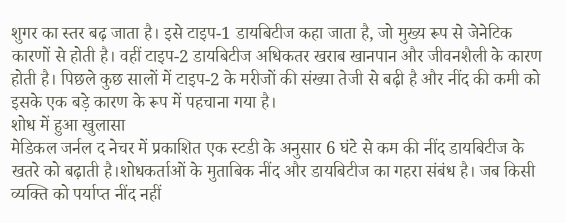शुगर का स्तर बढ़ जाता है। इसे टाइप-1 डायबिटीज कहा जाता है, जो मुख्य रूप से जेनेटिक कारणों से होती है। वहीं टाइप-2 डायबिटीज अधिकतर खराब खानपान और जीवनशैली के कारण होती है। पिछले कुछ सालों में टाइप-2 के मरीजों की संख्या तेजी से बढ़ी है और नींद की कमी को इसके एक बड़े कारण के रूप में पहचाना गया है।
शोध में हुआ खुलासा
मेडिकल जर्नल द नेचर में प्रकाशित एक स्टडी के अनुसार 6 घंटे से कम की नींद डायबिटीज के खतरे को बढ़ाती है।शोधकर्ताओं के मुताबिक नींद और डायबिटीज का गहरा संबंध है। जब किसी व्यक्ति को पर्याप्त नींद नहीं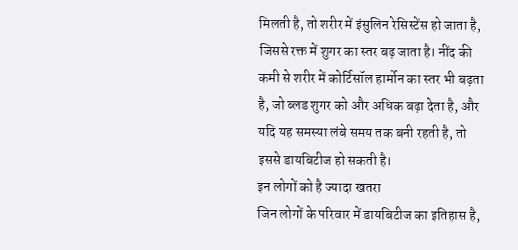मिलती है, तो शरीर में इंसुलिन रेसिस्टेंस हो जाता है, जिससे रक्त में शुगर का स्तर बढ़ जाता है। नींद की कमी से शरीर में कोर्टिसॉल हार्मोन का स्तर भी बढ़ता है, जो ब्लड शुगर को और अधिक बढ़ा देता है, और यदि यह समस्या लंबे समय तक बनी रहती है, तो इससे डायबिटीज हो सकती है।
इन लोगों को है ज्यादा खतरा
जिन लोगों के परिवार में डायबिटीज का इतिहास है,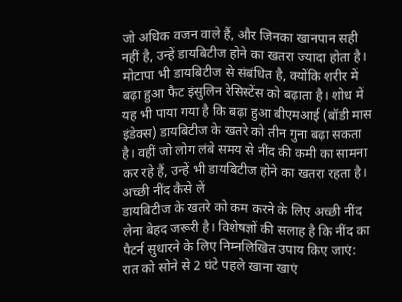जो अधिक वजन वाले हैं, और जिनका खानपान सही नहीं है, उन्हें डायबिटीज होने का खतरा ज्यादा होता है। मोटापा भी डायबिटीज से संबंधित है, क्योंकि शरीर में बढ़ा हुआ फैट इंसुलिन रेसिस्टेंस को बढ़ाता है। शोध में यह भी पाया गया है कि बढ़ा हुआ बीएमआई (बॉडी मास इंडेक्स) डायबिटीज के खतरे को तीन गुना बढ़ा सकता है। वहीं जो लोग लंबे समय से नींद की कमी का सामना कर रहे हैं, उन्हें भी डायबिटीज होने का खतरा रहता है।
अच्छी नींद कैसे लें
डायबिटीज के खतरे को कम करने के लिए अच्छी नींद लेना बेहद जरूरी है। विशेषज्ञों की सलाह है कि नींद का पैटर्न सुधारने के लिए निम्नलिखित उपाय किए जाएं:
रात को सोने से 2 घंटे पहले खाना खाएं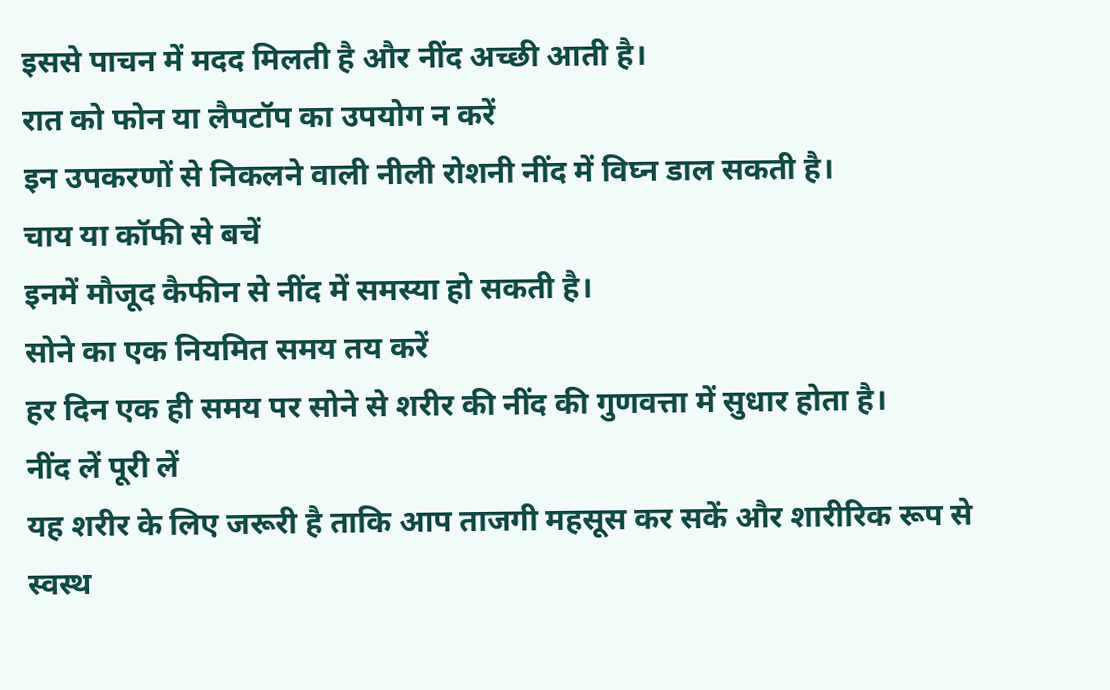इससे पाचन में मदद मिलती है और नींद अच्छी आती है।
रात को फोन या लैपटॉप का उपयोग न करें
इन उपकरणों से निकलने वाली नीली रोशनी नींद में विघ्न डाल सकती है।
चाय या कॉफी से बचें
इनमें मौजूद कैफीन से नींद में समस्या हो सकती है।
सोने का एक नियमित समय तय करें
हर दिन एक ही समय पर सोने से शरीर की नींद की गुणवत्ता में सुधार होता है।
नींद लें पूरी लें
यह शरीर के लिए जरूरी है ताकि आप ताजगी महसूस कर सकें और शारीरिक रूप से स्वस्थ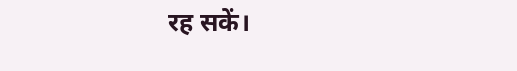रह सकें।